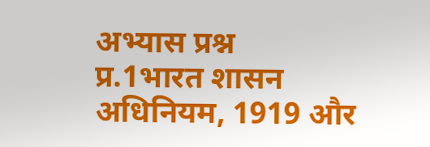अभ्यास प्रश्न
प्र.1भारत शासन अधिनियम, 1919 और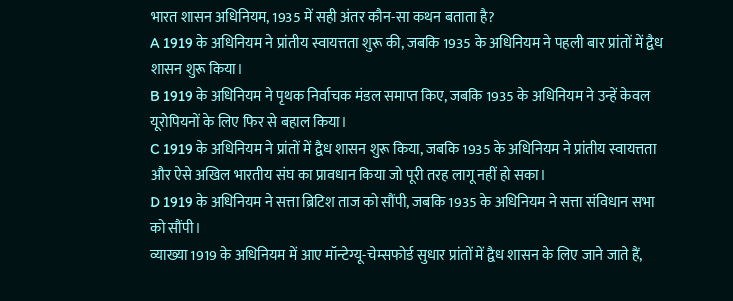भारत शासन अधिनियम, 1935 में सही अंतर कौन-सा कथन बताता है?
A 1919 के अधिनियम ने प्रांतीय स्वायत्तता शुरू की, जबकि 1935 के अधिनियम ने पहली बार प्रांतों में द्वैध शासन शुरू किया।
B 1919 के अधिनियम ने पृथक निर्वाचक मंडल समाप्त किए, जबकि 1935 के अधिनियम ने उन्हें केवल यूरोपियनों के लिए फिर से बहाल किया।
C 1919 के अधिनियम ने प्रांतों में द्वैध शासन शुरू किया, जबकि 1935 के अधिनियम ने प्रांतीय स्वायत्तता और ऐसे अखिल भारतीय संघ का प्रावधान किया जो पूरी तरह लागू नहीं हो सका।
D 1919 के अधिनियम ने सत्ता ब्रिटिश ताज को सौंपी, जबकि 1935 के अधिनियम ने सत्ता संविधान सभा को सौंपी।
व्याख्या 1919 के अधिनियम में आए मॉन्टेग्यू-चेम्सफोर्ड सुधार प्रांतों में द्वैध शासन के लिए जाने जाते हैं,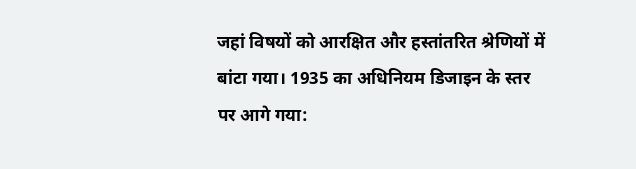जहां विषयों को आरक्षित और हस्तांतरित श्रेणियों में बांटा गया। 1935 का अधिनियम डिजाइन के स्तर पर आगे गया: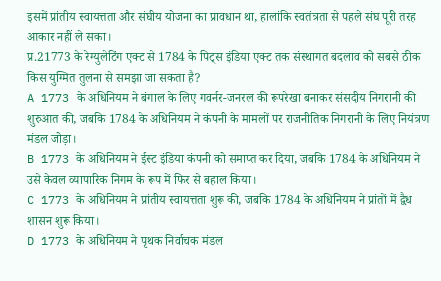इसमें प्रांतीय स्वायत्तता और संघीय योजना का प्रावधान था, हालांकि स्वतंत्रता से पहले संघ पूरी तरह आकार नहीं ले सका।
प्र.21773 के रेग्युलेटिंग एक्ट से 1784 के पिट्स इंडिया एक्ट तक संस्थागत बदलाव को सबसे ठीक किस युग्मित तुलना से समझा जा सकता है?
A 1773 के अधिनियम ने बंगाल के लिए गवर्नर-जनरल की रूपरेखा बनाकर संसदीय निगरानी की शुरुआत की, जबकि 1784 के अधिनियम ने कंपनी के मामलों पर राजनीतिक निगरानी के लिए नियंत्रण मंडल जोड़ा।
B 1773 के अधिनियम ने ईस्ट इंडिया कंपनी को समाप्त कर दिया, जबकि 1784 के अधिनियम ने उसे केवल व्यापारिक निगम के रूप में फिर से बहाल किया।
C 1773 के अधिनियम ने प्रांतीय स्वायत्तता शुरू की, जबकि 1784 के अधिनियम ने प्रांतों में द्वैध शासन शुरू किया।
D 1773 के अधिनियम ने पृथक निर्वाचक मंडल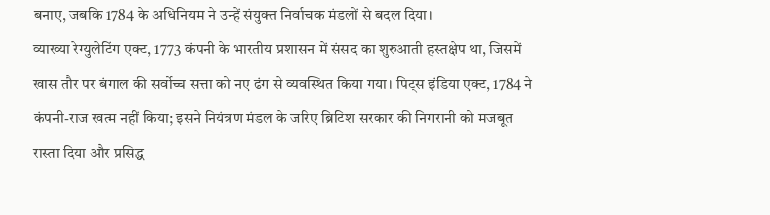बनाए, जबकि 1784 के अधिनियम ने उन्हें संयुक्त निर्वाचक मंडलों से बदल दिया।
व्याख्या रेग्युलेटिंग एक्ट, 1773 कंपनी के भारतीय प्रशासन में संसद का शुरुआती हस्तक्षेप था, जिसमें खास तौर पर बंगाल की सर्वोच्च सत्ता को नए ढंग से व्यवस्थित किया गया। पिट्स इंडिया एक्ट, 1784 ने कंपनी-राज खत्म नहीं किया; इसने नियंत्रण मंडल के जरिए ब्रिटिश सरकार की निगरानी को मजबूत रास्ता दिया और प्रसिद्ध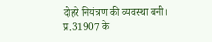दोहरे नियंत्रण की व्यवस्था बनी।
प्र.31907 के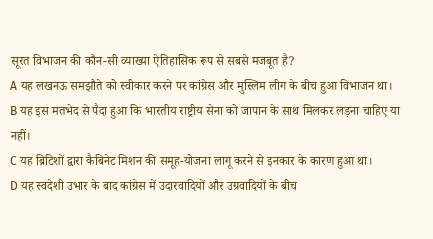सूरत विभाजन की कौन-सी व्याख्या ऐतिहासिक रूप से सबसे मजबूत है?
A यह लखनऊ समझौते को स्वीकार करने पर कांग्रेस और मुस्लिम लीग के बीच हुआ विभाजन था।
B यह इस मतभेद से पैदा हुआ कि भारतीय राष्ट्रीय सेना को जापान के साथ मिलकर लड़ना चाहिए या नहीं।
C यह ब्रिटिशों द्वारा कैबिनेट मिशन की समूह-योजना लागू करने से इनकार के कारण हुआ था।
D यह स्वदेशी उभार के बाद कांग्रेस में उदारवादियों और उग्रवादियों के बीच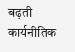बढ़ती कार्यनीतिक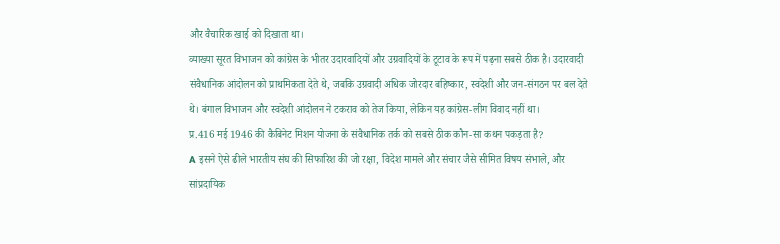और वैचारिक खाई को दिखाता था।
व्याख्या सूरत विभाजन को कांग्रेस के भीतर उदारवादियों और उग्रवादियों के टूटाव के रूप में पढ़ना सबसे ठीक है। उदारवादी संवैधानिक आंदोलन को प्राथमिकता देते थे, जबकि उग्रवादी अधिक जोरदार बहिष्कार, स्वदेशी और जन-संगठन पर बल देते थे। बंगाल विभाजन और स्वदेशी आंदोलन ने टकराव को तेज किया, लेकिन यह कांग्रेस-लीग विवाद नहीं था।
प्र.416 मई 1946 की कैबिनेट मिशन योजना के संवैधानिक तर्क को सबसे ठीक कौन-सा कथन पकड़ता है?
A इसने ऐसे ढीले भारतीय संघ की सिफारिश की जो रक्षा, विदेश मामले और संचार जैसे सीमित विषय संभाले, और सांप्रदायिक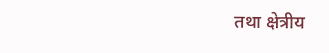तथा क्षेत्रीय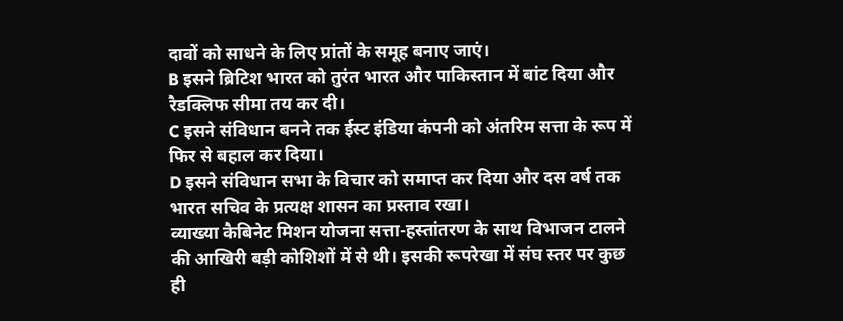दावों को साधने के लिए प्रांतों के समूह बनाए जाएं।
B इसने ब्रिटिश भारत को तुरंत भारत और पाकिस्तान में बांट दिया और रैडक्लिफ सीमा तय कर दी।
C इसने संविधान बनने तक ईस्ट इंडिया कंपनी को अंतरिम सत्ता के रूप में फिर से बहाल कर दिया।
D इसने संविधान सभा के विचार को समाप्त कर दिया और दस वर्ष तक भारत सचिव के प्रत्यक्ष शासन का प्रस्ताव रखा।
व्याख्या कैबिनेट मिशन योजना सत्ता-हस्तांतरण के साथ विभाजन टालने की आखिरी बड़ी कोशिशों में से थी। इसकी रूपरेखा में संघ स्तर पर कुछ ही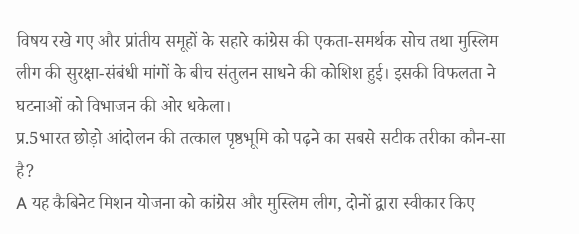विषय रखे गए और प्रांतीय समूहों के सहारे कांग्रेस की एकता-समर्थक सोच तथा मुस्लिम लीग की सुरक्षा-संबंधी मांगों के बीच संतुलन साधने की कोशिश हुई। इसकी विफलता ने घटनाओं को विभाजन की ओर धकेला।
प्र.5भारत छोड़ो आंदोलन की तत्काल पृष्ठभूमि को पढ़ने का सबसे सटीक तरीका कौन-सा है?
A यह कैबिनेट मिशन योजना को कांग्रेस और मुस्लिम लीग, दोनों द्वारा स्वीकार किए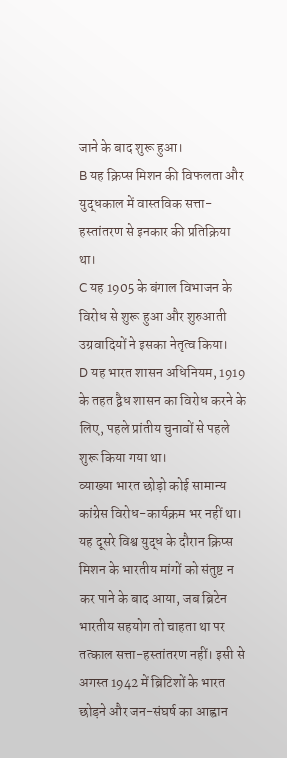जाने के बाद शुरू हुआ।
B यह क्रिप्स मिशन की विफलता और युद्धकाल में वास्तविक सत्ता-हस्तांतरण से इनकार की प्रतिक्रिया था।
C यह 1905 के बंगाल विभाजन के विरोध से शुरू हुआ और शुरुआती उग्रवादियों ने इसका नेतृत्व किया।
D यह भारत शासन अधिनियम, 1919 के तहत द्वैध शासन का विरोध करने के लिए, पहले प्रांतीय चुनावों से पहले शुरू किया गया था।
व्याख्या भारत छोड़ो कोई सामान्य कांग्रेस विरोध-कार्यक्रम भर नहीं था। यह दूसरे विश्व युद्ध के दौरान क्रिप्स मिशन के भारतीय मांगों को संतुष्ट न कर पाने के बाद आया, जब ब्रिटेन भारतीय सहयोग तो चाहता था पर तत्काल सत्ता-हस्तांतरण नहीं। इसी से अगस्त 1942 में ब्रिटिशों के भारत छोड़ने और जन-संघर्ष का आह्वान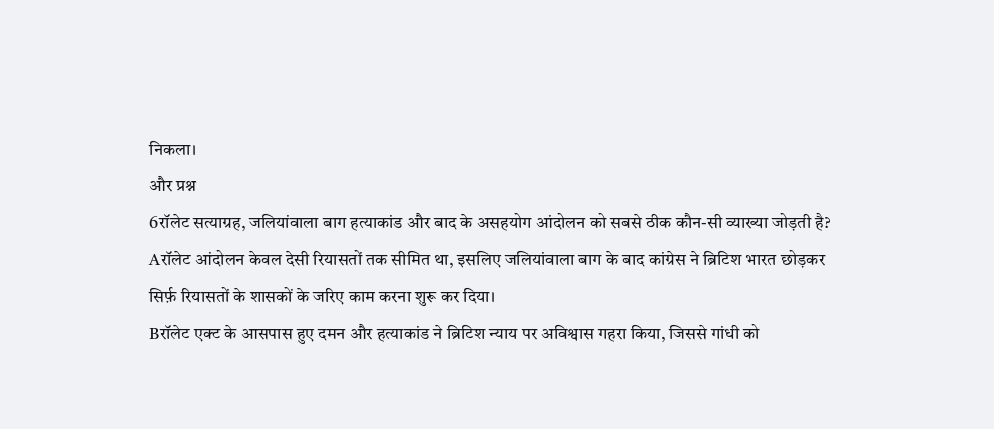निकला।
और प्रश्न
6रॉलेट सत्याग्रह, जलियांवाला बाग हत्याकांड और बाद के असहयोग आंदोलन को सबसे ठीक कौन-सी व्याख्या जोड़ती है?
Aरॉलेट आंदोलन केवल देसी रियासतों तक सीमित था, इसलिए जलियांवाला बाग के बाद कांग्रेस ने ब्रिटिश भारत छोड़कर सिर्फ़ रियासतों के शासकों के जरिए काम करना शुरू कर दिया।
Bरॉलेट एक्ट के आसपास हुए दमन और हत्याकांड ने ब्रिटिश न्याय पर अविश्वास गहरा किया, जिससे गांधी को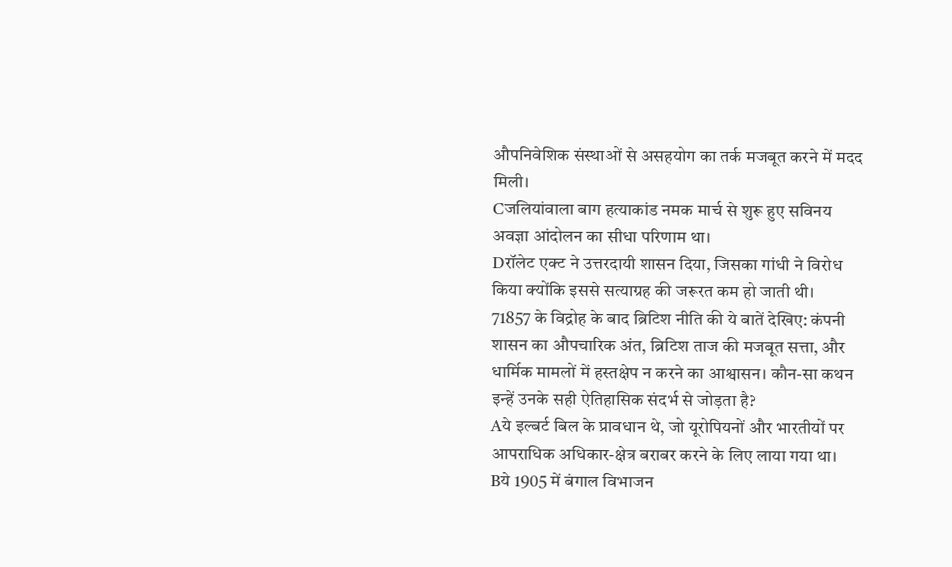औपनिवेशिक संस्थाओं से असहयोग का तर्क मजबूत करने में मदद मिली।
Cजलियांवाला बाग हत्याकांड नमक मार्च से शुरू हुए सविनय अवज्ञा आंदोलन का सीधा परिणाम था।
Dरॉलेट एक्ट ने उत्तरदायी शासन दिया, जिसका गांधी ने विरोध किया क्योंकि इससे सत्याग्रह की जरूरत कम हो जाती थी।
71857 के विद्रोह के बाद ब्रिटिश नीति की ये बातें देखिए: कंपनी शासन का औपचारिक अंत, ब्रिटिश ताज की मजबूत सत्ता, और धार्मिक मामलों में हस्तक्षेप न करने का आश्वासन। कौन-सा कथन इन्हें उनके सही ऐतिहासिक संदर्भ से जोड़ता है?
Aये इल्बर्ट बिल के प्रावधान थे, जो यूरोपियनों और भारतीयों पर आपराधिक अधिकार-क्षेत्र बराबर करने के लिए लाया गया था।
Bये 1905 में बंगाल विभाजन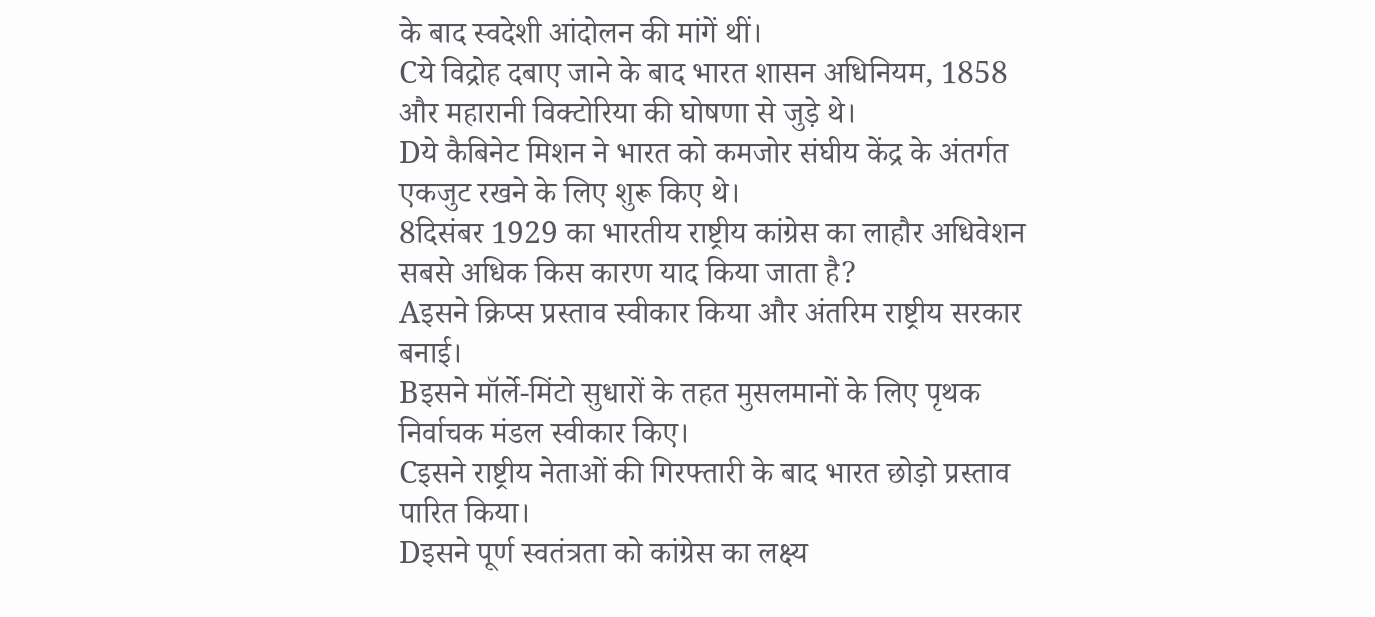के बाद स्वदेशी आंदोलन की मांगें थीं।
Cये विद्रोह दबाए जाने के बाद भारत शासन अधिनियम, 1858 और महारानी विक्टोरिया की घोषणा से जुड़े थे।
Dये कैबिनेट मिशन ने भारत को कमजोर संघीय केंद्र के अंतर्गत एकजुट रखने के लिए शुरू किए थे।
8दिसंबर 1929 का भारतीय राष्ट्रीय कांग्रेस का लाहौर अधिवेशन सबसे अधिक किस कारण याद किया जाता है?
Aइसने क्रिप्स प्रस्ताव स्वीकार किया और अंतरिम राष्ट्रीय सरकार बनाई।
Bइसने मॉर्ले-मिंटो सुधारों के तहत मुसलमानों के लिए पृथक निर्वाचक मंडल स्वीकार किए।
Cइसने राष्ट्रीय नेताओं की गिरफ्तारी के बाद भारत छोड़ो प्रस्ताव पारित किया।
Dइसने पूर्ण स्वतंत्रता को कांग्रेस का लक्ष्य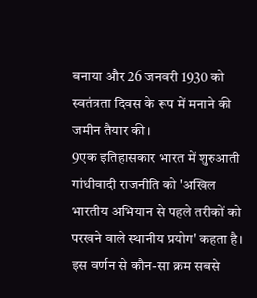बनाया और 26 जनवरी 1930 को स्वतंत्रता दिवस के रूप में मनाने की जमीन तैयार की।
9एक इतिहासकार भारत में शुरुआती गांधीवादी राजनीति को 'अखिल भारतीय अभियान से पहले तरीकों को परखने वाले स्थानीय प्रयोग' कहता है। इस वर्णन से कौन-सा क्रम सबसे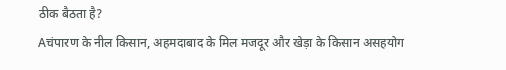ठीक बैठता है?
Aचंपारण के नील किसान, अहमदाबाद के मिल मजदूर और खेड़ा के किसान असहयोग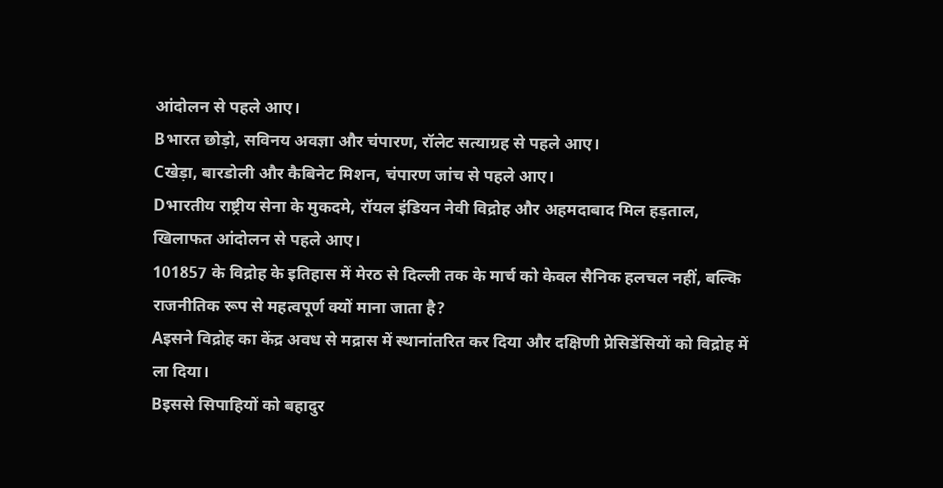आंदोलन से पहले आए।
Bभारत छोड़ो, सविनय अवज्ञा और चंपारण, रॉलेट सत्याग्रह से पहले आए।
Cखेड़ा, बारडोली और कैबिनेट मिशन, चंपारण जांच से पहले आए।
Dभारतीय राष्ट्रीय सेना के मुकदमे, रॉयल इंडियन नेवी विद्रोह और अहमदाबाद मिल हड़ताल, खिलाफत आंदोलन से पहले आए।
101857 के विद्रोह के इतिहास में मेरठ से दिल्ली तक के मार्च को केवल सैनिक हलचल नहीं, बल्कि राजनीतिक रूप से महत्वपूर्ण क्यों माना जाता है?
Aइसने विद्रोह का केंद्र अवध से मद्रास में स्थानांतरित कर दिया और दक्षिणी प्रेसिडेंसियों को विद्रोह में ला दिया।
Bइससे सिपाहियों को बहादुर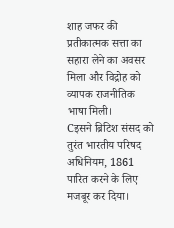शाह जफर की प्रतीकात्मक सत्ता का सहारा लेने का अवसर मिला और विद्रोह को व्यापक राजनीतिक भाषा मिली।
Cइसने ब्रिटिश संसद को तुरंत भारतीय परिषद अधिनियम, 1861 पारित करने के लिए मजबूर कर दिया।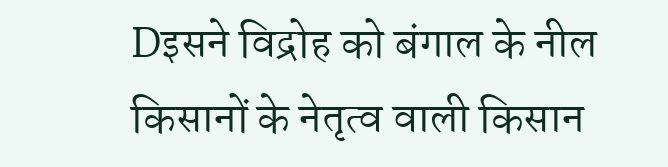Dइसने विद्रोह को बंगाल के नील किसानों के नेतृत्व वाली किसान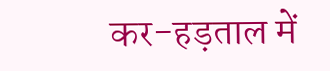कर-हड़ताल में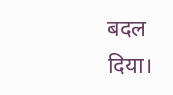बदल दिया।